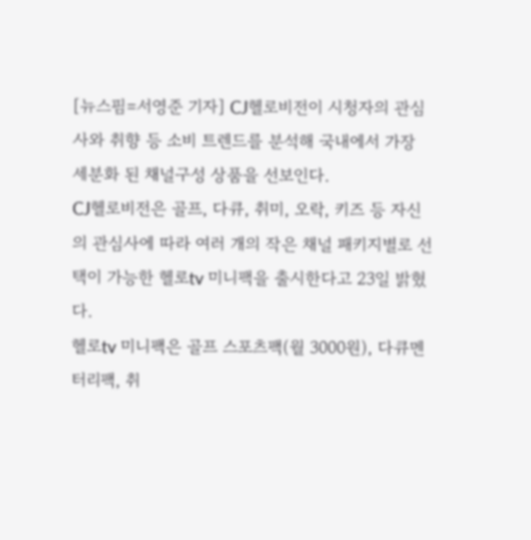[뉴스핌=서영준 기자] CJ헬로비전이 시청자의 관심사와 취향 등 소비 트렌드를 분석해 국내에서 가장 세분화 된 채널구성 상품을 선보인다.
CJ헬로비전은 골프, 다큐, 취미, 오락, 키즈 등 자신의 관심사에 따라 여러 개의 작은 채널 패키지별로 선택이 가능한 헬로tv 미니팩을 출시한다고 23일 밝혔다.
헬로tv 미니팩은 골프 스포츠팩(월 3000원), 다큐멘터리팩, 취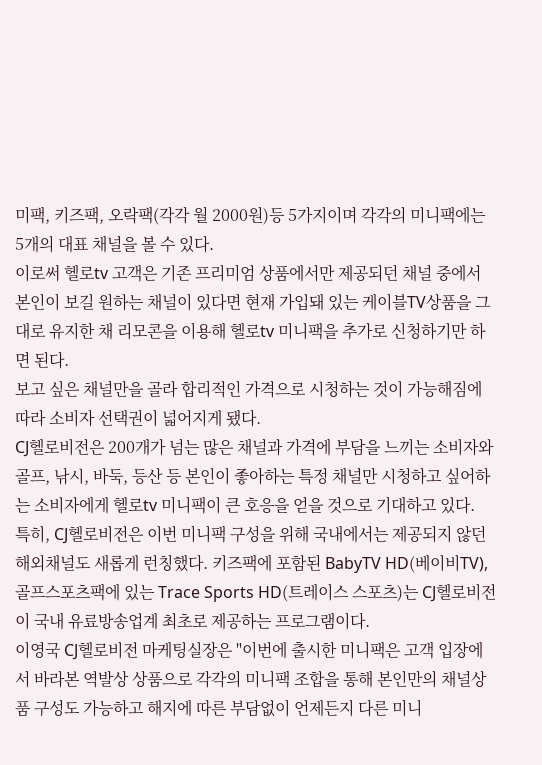미팩, 키즈팩, 오락팩(각각 월 2000원)등 5가지이며 각각의 미니팩에는 5개의 대표 채널을 볼 수 있다.
이로써 헬로tv 고객은 기존 프리미엄 상품에서만 제공되던 채널 중에서 본인이 보길 원하는 채널이 있다면 현재 가입돼 있는 케이블TV상품을 그대로 유지한 채 리모콘을 이용해 헬로tv 미니팩을 추가로 신청하기만 하면 된다.
보고 싶은 채널만을 골라 합리적인 가격으로 시청하는 것이 가능해짐에 따라 소비자 선택권이 넓어지게 됐다.
CJ헬로비전은 200개가 넘는 많은 채널과 가격에 부담을 느끼는 소비자와 골프, 낚시, 바둑, 등산 등 본인이 좋아하는 특정 채널만 시청하고 싶어하는 소비자에게 헬로tv 미니팩이 큰 호응을 얻을 것으로 기대하고 있다.
특히, CJ헬로비전은 이번 미니팩 구성을 위해 국내에서는 제공되지 않던 해외채널도 새롭게 런칭했다. 키즈팩에 포함된 BabyTV HD(베이비TV), 골프스포츠팩에 있는 Trace Sports HD(트레이스 스포츠)는 CJ헬로비전이 국내 유료방송업계 최초로 제공하는 프로그램이다.
이영국 CJ헬로비전 마케팅실장은 "이번에 출시한 미니팩은 고객 입장에서 바라본 역발상 상품으로 각각의 미니팩 조합을 통해 본인만의 채널상품 구성도 가능하고 해지에 따른 부담없이 언제든지 다른 미니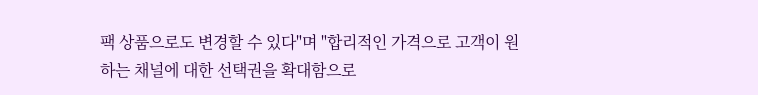팩 상품으로도 변경할 수 있다"며 "합리적인 가격으로 고객이 원하는 채널에 대한 선택권을 확대함으로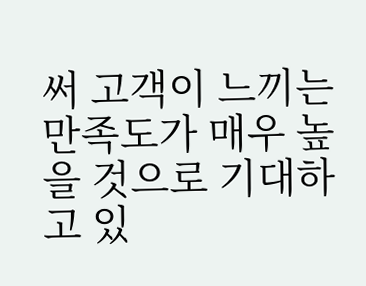써 고객이 느끼는 만족도가 매우 높을 것으로 기대하고 있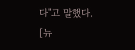다"고 말했다.
[뉴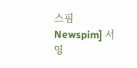스핌 Newspim] 서영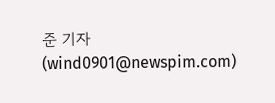준 기자 (wind0901@newspim.com)